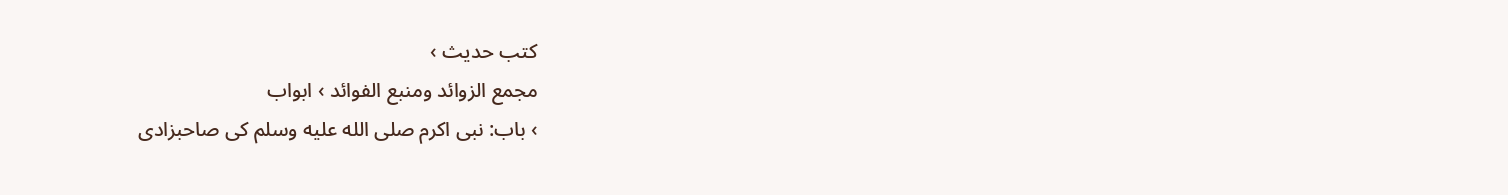کتب حدیث ›
مجمع الزوائد ومنبع الفوائد › ابواب
› باب: نبی اکرم صلى الله عليه وسلم کی صاحبزادی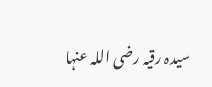سیدہ رقیہ رضی اللہ عنہا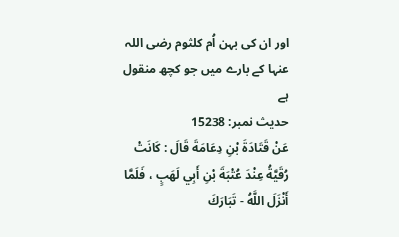اور ان کی بہن اُم کلثوم رضی اللہ عنہا کے بارے میں جو کچھ منقول ہے
حدیث نمبر: 15238
عَنْ قَتَادَةَ بْنِ دِعَامَةَ قَالَ : كَانَتْ رُقَيَّةُ عِنْدَ عُتْبَةَ بْنِ أَبِي لَهَبٍ ، فَلَمَّا أَنْزَلَ اللَّهُ - تَبَارَكَ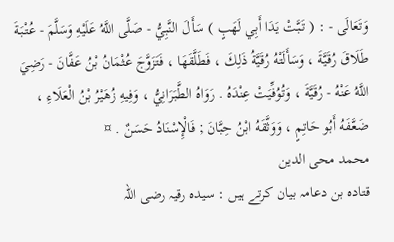وَتَعَالَى - : ( تَبَّتْ يَدَا أَبِي لَهَبٍ ) سَأَلَ النَّبِيُّ - صَلَّى اللَّهُ عَلَيْهِ وَسَلَّمَ - عُتْبَةَ طَلَاقَ رُقَيَّةَ ، وَسَأَلَتْهُ رُقَيَّةُ ذَلِكَ ، فَطَلَّقَهَا ، فَتَزَوَّجَ عُثْمَانُ بْنُ عَفَّانَ - رَضِيَ اللَّهُ عَنْهُ - رُقَيَّةَ ، وَتُوُفِّيَتْ عِنْدَهُ . رَوَاهُ الطَّبَرَانِيُّ ، وَفِيهِ زُهَيْرُ بْنُ الْعَلَاءِ ، ضَعَّفَهُ أَبُو حَاتِمٍ ، وَوَثَّقَهُ ابْنُ حِبَّانَ ; فَالْإِسْنَادُ حَسَنٌ . ¤
محمد محی الدین
قتادہ بن دعامہ بیان کرتے ہیں : سیدہ رقیہ رضی اللہ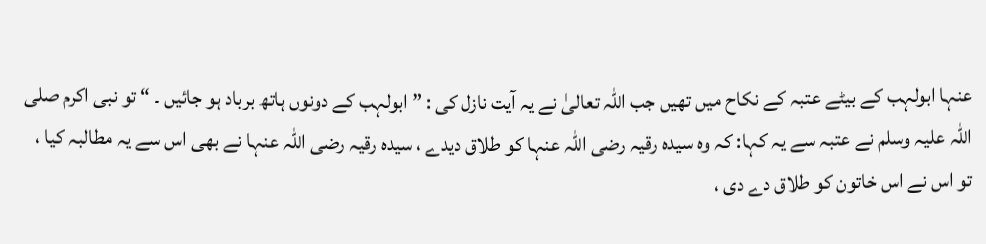عنہا ابولہب کے بیٹے عتبہ کے نکاح میں تھیں جب اللہ تعالیٰ نے یہ آیت نازل کی : ” ابولہب کے دونوں ہاتھ برباد ہو جائیں ۔ “ تو نبی اکرم صلی اللہ علیہ وسلم نے عتبہ سے یہ کہا: کہ وہ سیدہ رقیہ رضی اللہ عنہا کو طلاق دیدے ، سیدہ رقیہ رضی اللہ عنہا نے بھی اس سے یہ مطالبہ کیا ، تو اس نے اس خاتون کو طلاق دے دی ،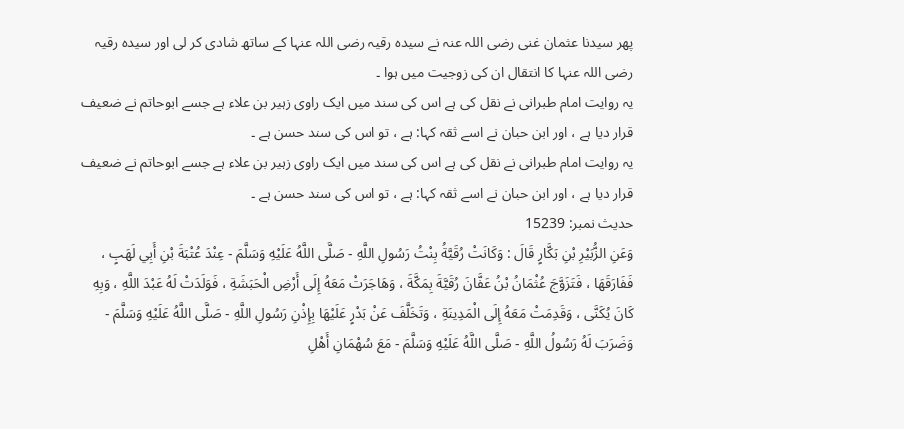پھر سیدنا عثمان غنی رضی اللہ عنہ نے سیدہ رقیہ رضی اللہ عنہا کے ساتھ شادی کر لی اور سیدہ رقیہ رضی اللہ عنہا کا انتقال ان کی زوجیت میں ہوا ۔
یہ روایت امام طبرانی نے نقل کی ہے اس کی سند میں ایک راوی زہیر بن علاء ہے جسے ابوحاتم نے ضعیف قرار دیا ہے ، اور ابن حبان نے اسے ثقہ کہا: ہے ، تو اس کی سند حسن ہے ۔
یہ روایت امام طبرانی نے نقل کی ہے اس کی سند میں ایک راوی زہیر بن علاء ہے جسے ابوحاتم نے ضعیف قرار دیا ہے ، اور ابن حبان نے اسے ثقہ کہا: ہے ، تو اس کی سند حسن ہے ۔
حدیث نمبر: 15239
وَعَنِ الزُّبَيْرِ بْنِ بَكَّارٍ قَالَ : وَكَانَتْ رُقَيَّةُ بِنْتُ رَسُولِ اللَّهِ - صَلَّى اللَّهُ عَلَيْهِ وَسَلَّمَ - عِنْدَ عُتْبَةَ بْنِ أَبِي لَهَبٍ ، فَفَارَقَهَا ، فَتَزَوَّجَ عُثْمَانُ بْنُ عَفَّانَ رُقَيَّةَ بِمَكَّةَ ، وَهَاجَرَتْ مَعَهُ إِلَى أَرْضِ الْحَبَشَةِ ، فَوَلَدَتْ لَهُ عَبْدَ اللَّهِ ، وَبِهِ كَانَ يُكَنَّى ، وَقَدِمَتْ مَعَهُ إِلَى الْمَدِينَةِ ، وَتَخَلَّفَ عَنْ بَدْرٍ عَلَيْهَا بِإِذْنِ رَسُولِ اللَّهِ - صَلَّى اللَّهُ عَلَيْهِ وَسَلَّمَ - وَضَرَبَ لَهُ رَسُولُ اللَّهِ - صَلَّى اللَّهُ عَلَيْهِ وَسَلَّمَ - مَعَ سُهْمَانِ أَهْلِ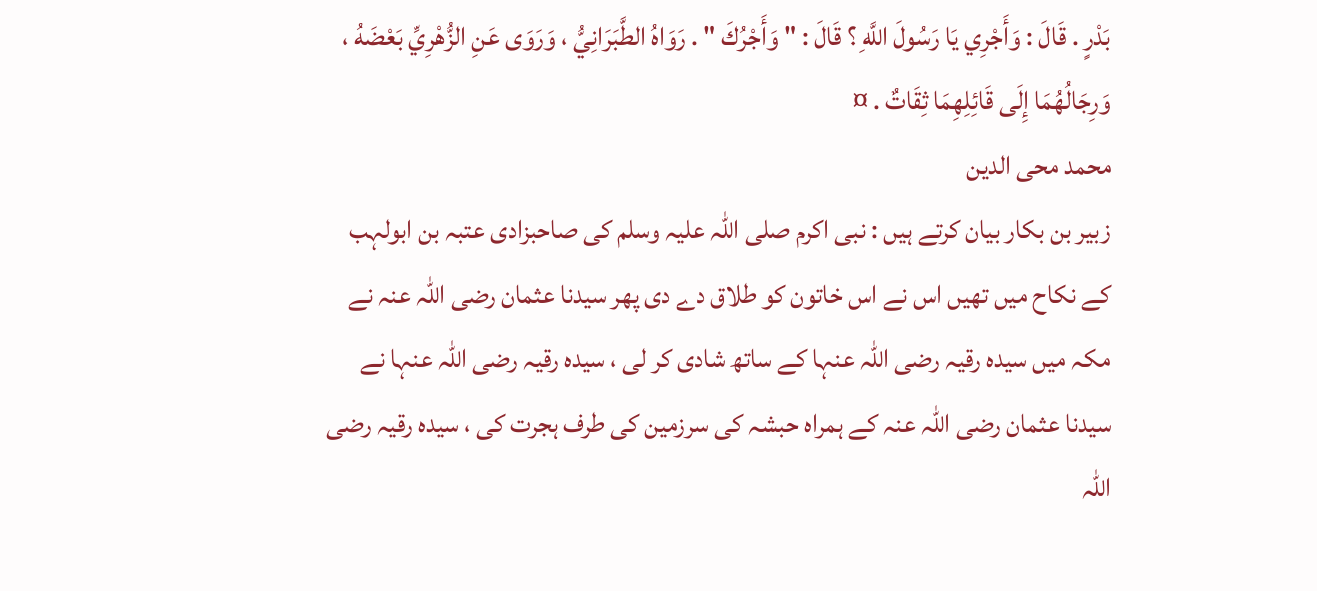بَدْرٍ . قَالَ : وَأَجْرِي يَا رَسُولَ اللَّهِ ؟ قَالَ : " وَأَجْرُكَ " . رَوَاهُ الطَّبَرَانِيُّ ، وَرَوَى عَنِ الزُّهْرِيِّ بَعْضَهُ ، وَرِجَالُهُمَا إِلَى قَائِلِهِمَا ثِقَاتٌ . ¤
محمد محی الدین
زبیر بن بکار بیان کرتے ہیں : نبی اکرم صلی اللہ علیہ وسلم کی صاحبزادی عتبہ بن ابولہب کے نکاح میں تھیں اس نے اس خاتون کو طلاق دے دی پھر سیدنا عثمان رضی اللہ عنہ نے مکہ میں سیدہ رقیہ رضی اللہ عنہا کے ساتھ شادی کر لی ، سیدہ رقیہ رضی اللہ عنہا نے سیدنا عثمان رضی اللہ عنہ کے ہمراہ حبشہ کی سرزمین کی طرف ہجرت کی ، سیدہ رقیہ رضی اللہ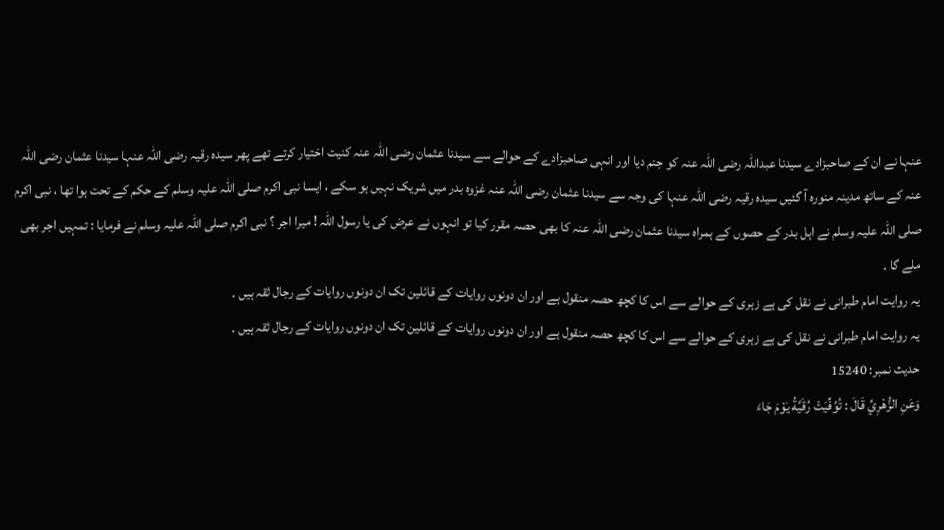عنہا نے ان کے صاحبزادے سیدنا عبداللہ رضی اللہ عنہ کو جنم دیا اور انہی صاحبزادے کے حوالے سے سیدنا عثمان رضی اللہ عنہ کنیت اختیار کرتے تھے پھر سیدہ رقیہ رضی اللہ عنہا سیدنا عثمان رضی اللہ عنہ کے ساتھ مدینہ منورہ آ گئیں سیدہ رقیہ رضی اللہ عنہا کی وجہ سے سیدنا عثمان رضی اللہ عنہ غزوہ بدر میں شریک نہیں ہو سکے ، ایسا نبی اکرم صلی اللہ علیہ وسلم کے حکم کے تحت ہوا تھا ، نبی اکرم صلی اللہ علیہ وسلم نے اہل بدر کے حصوں کے ہمراہ سیدنا عثمان رضی اللہ عنہ کا بھی حصہ مقرر کیا تو انہوں نے عرض کی یا رسول اللہ ! میرا اجر ؟ نبی اکرم صلی اللہ علیہ وسلم نے فرمایا : تمہیں اجر بھی ملے گا ۔
یہ روایت امام طبرانی نے نقل کی ہے زہری کے حوالے سے اس کا کچھ حصہ منقول ہے اور ان دونوں روایات کے قائلین تک ان دونوں روایات کے رجال ثقہ ہیں ۔
یہ روایت امام طبرانی نے نقل کی ہے زہری کے حوالے سے اس کا کچھ حصہ منقول ہے اور ان دونوں روایات کے قائلین تک ان دونوں روایات کے رجال ثقہ ہیں ۔
حدیث نمبر: 15240
وَعَنِ الزُّهْرِيِّ قَالَ : تُوُفِّيَتْ رُقَيَّةُ يَوْمَ جَاءَ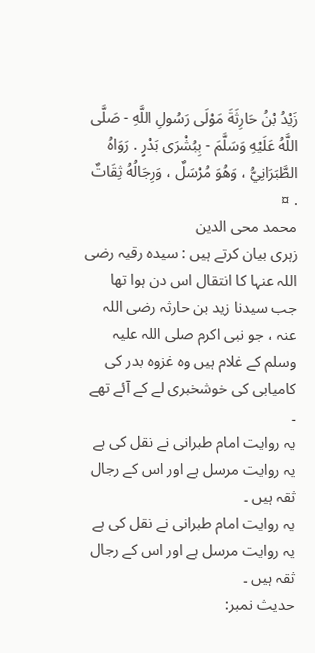زَيْدُ بْنُ حَارِثَةَ مَوْلَى رَسُولِ اللَّهِ - صَلَّى اللَّهُ عَلَيْهِ وَسَلَّمَ - بِبُشْرَى بَدْرٍ . رَوَاهُ الطَّبَرَانِيُّ ، وَهُوَ مُرْسَلٌ ، وَرِجَالُهُ ثِقَاتٌ . ¤
محمد محی الدین
زہری بیان کرتے ہیں : سیدہ رقیہ رضی اللہ عنہا کا انتقال اس دن ہوا تھا جب سیدنا زید بن حارثہ رضی اللہ عنہ ، جو نبی اکرم صلی اللہ علیہ وسلم کے غلام ہیں وہ غزوہ بدر کی کامیابی کی خوشخبری لے کے آئے تھے ۔
یہ روایت امام طبرانی نے نقل کی ہے
یہ روایت مرسل ہے اور اس کے رجال ثقہ ہیں ۔
یہ روایت امام طبرانی نے نقل کی ہے
یہ روایت مرسل ہے اور اس کے رجال ثقہ ہیں ۔
حدیث نمبر: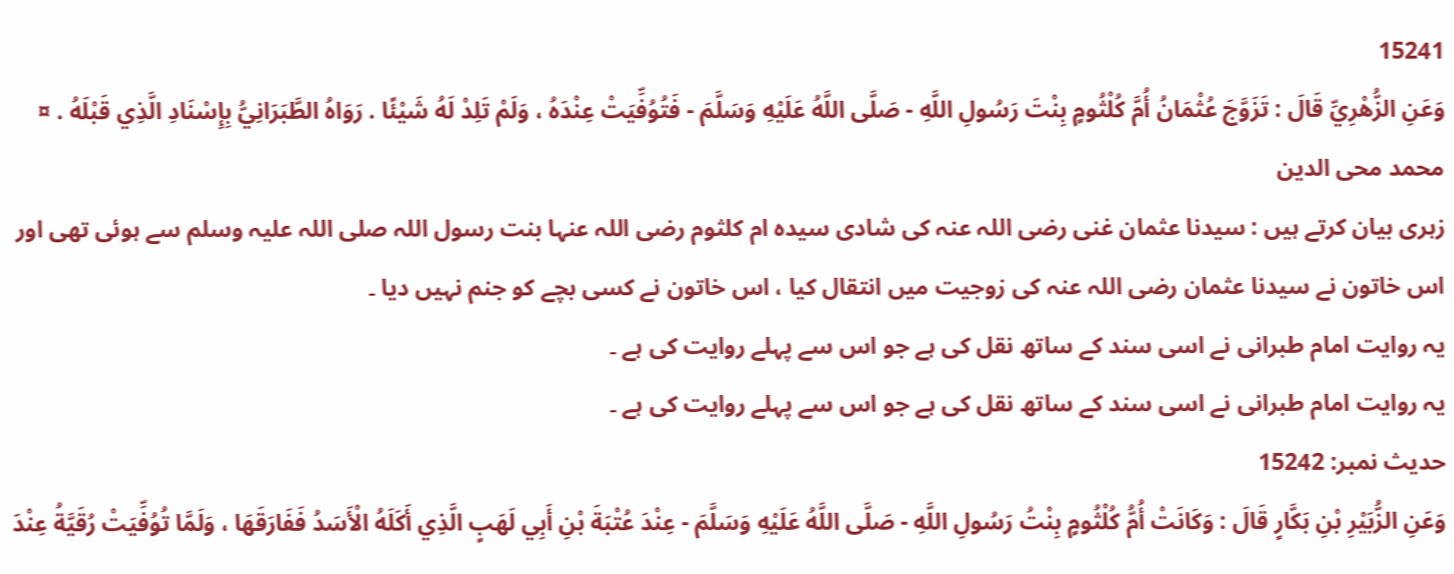15241
وَعَنِ الزُّهْرِيِّ قَالَ : تَزَوَّجَ عُثْمَانُ أُمَّ كُلْثُومٍ بِنْتَ رَسُولِ اللَّهِ - صَلَّى اللَّهُ عَلَيْهِ وَسَلَّمَ - فَتُوُفِّيَتْ عِنْدَهُ ، وَلَمْ تَلِدْ لَهُ شَيْئًا . رَوَاهُ الطَّبَرَانِيُّ بِإِسْنَادِ الَّذِي قَبْلَهُ . ¤
محمد محی الدین
زہری بیان کرتے ہیں : سیدنا عثمان غنی رضی اللہ عنہ کی شادی سیدہ ام کلثوم رضی اللہ عنہا بنت رسول اللہ صلی اللہ علیہ وسلم سے ہوئی تھی اور اس خاتون نے سیدنا عثمان رضی اللہ عنہ کی زوجیت میں انتقال کیا ، اس خاتون نے کسی بچے کو جنم نہیں دیا ۔
یہ روایت امام طبرانی نے اسی سند کے ساتھ نقل کی ہے جو اس سے پہلے روایت کی ہے ۔
یہ روایت امام طبرانی نے اسی سند کے ساتھ نقل کی ہے جو اس سے پہلے روایت کی ہے ۔
حدیث نمبر: 15242
وَعَنِ الزُّبَيْرِ بْنِ بَكَّارٍ قَالَ : وَكَانَتْ أُمُّ كُلْثُومٍ بِنْتُ رَسُولِ اللَّهِ - صَلَّى اللَّهُ عَلَيْهِ وَسَلَّمَ - عِنْدَ عُتْبَةَ بْنِ أَبِي لَهَبٍ الَّذِي أَكَلَهُ الْأَسَدُ فَفَارَقَهَا ، وَلَمَّا تُوُفِّيَتْ رُقَيَّةُ عِنْدَ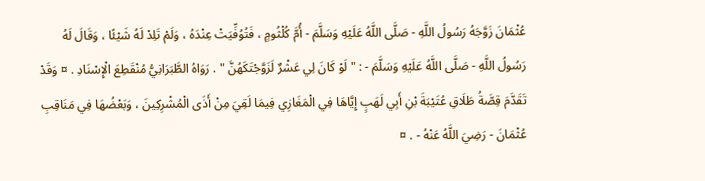عُثْمَانَ زَوَّجَهُ رَسُولُ اللَّهِ - صَلَّى اللَّهُ عَلَيْهِ وَسَلَّمَ - أُمَّ كُلْثُومٍ ، فَتُوُفِّيَتْ عِنْدَهُ ، وَلَمْ تَلِدْ لَهُ شَيْئًا ، وَقَالَ لَهُ رَسُولُ اللَّهِ - صَلَّى اللَّهُ عَلَيْهِ وَسَلَّمَ - : " لَوْ كَانَ لِي عَشْرٌ لَزَوَّجْتَكَهُنَّ " . رَوَاهُ الطَّبَرَانِيُّ مُنْقَطِعَ الْإِسْنَادِ . ¤ وَقَدْ تَقَدَّمَ قِصَّةُ طَلَاقِ عُتَيْبَةَ بْنِ أَبِي لَهَبٍ إِيَّاهَا فِي الْمَغَازِي فِيمَا لَقِيَ مِنْ أَذَى الْمُشْرِكِينَ ، وَبَعْضُهَا فِي مَنَاقِبِ عُثْمَانَ - رَضِيَ اللَّهُ عَنْهُ - . ¤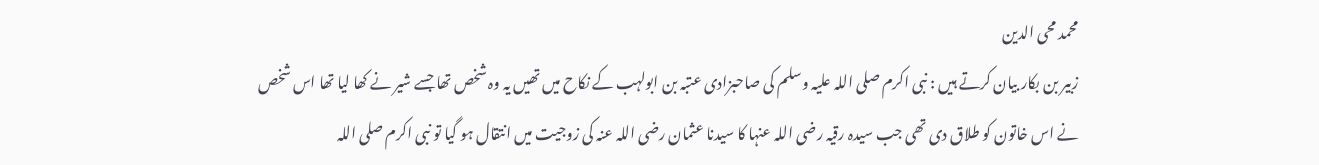محمد محی الدین
زبیر بن بکار بیان کرتے ہیں : نبی اکرم صلی اللہ علیہ وسلم کی صاحبزادی عتبہ بن ابولہب کے نکاح میں تھیں یہ وہ شخص تھا جسے شیر نے کھا لیا تھا اس شخص نے اس خاتون کو طلاق دی تھی جب سیدہ رقیہ رضی اللہ عنہا کا سیدنا عثمان رضی اللہ عنہ کی زوجیت میں انتقال ہو گیا تو نبی اکرم صلی اللہ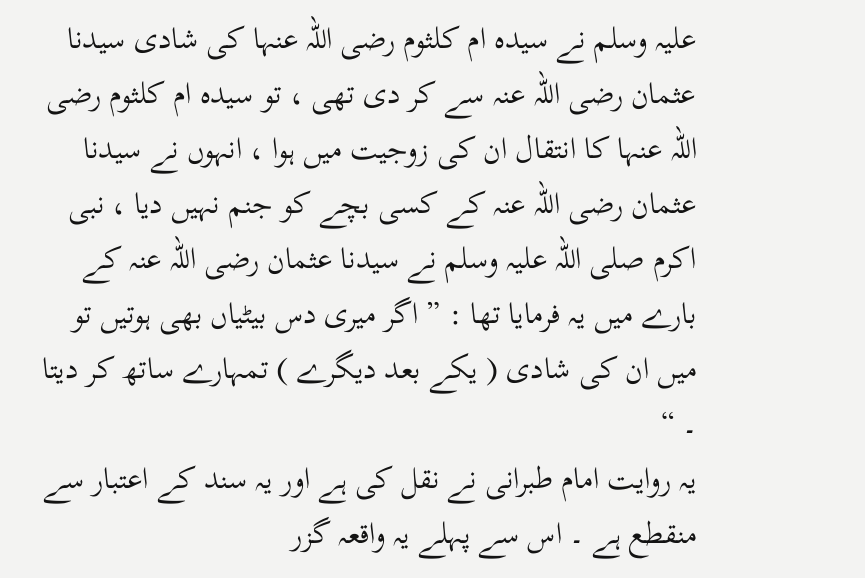علیہ وسلم نے سیدہ ام کلثوم رضی اللہ عنہا کی شادی سیدنا عثمان رضی اللہ عنہ سے کر دی تھی ، تو سیدہ ام کلثوم رضی اللہ عنہا کا انتقال ان کی زوجیت میں ہوا ، انہوں نے سیدنا عثمان رضی اللہ عنہ کے کسی بچے کو جنم نہیں دیا ، نبی اکرم صلی اللہ علیہ وسلم نے سیدنا عثمان رضی اللہ عنہ کے بارے میں یہ فرمایا تھا : ” اگر میری دس بیٹیاں بھی ہوتیں تو میں ان کی شادی ( یکے بعد دیگرے ) تمہارے ساتھ کر دیتا ۔ “
یہ روایت امام طبرانی نے نقل کی ہے اور یہ سند کے اعتبار سے منقطع ہے ۔ اس سے پہلے یہ واقعہ گزر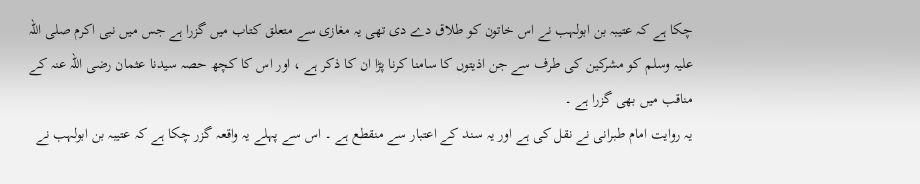چکا ہے کہ عتیبہ بن ابولہب نے اس خاتون کو طلاق دے دی تھی یہ مغازی سے متعلق کتاب میں گزرا ہے جس میں نبی اکرم صلی اللہ علیہ وسلم کو مشرکین کی طرف سے جن اذیتوں کا سامنا کرنا پڑا ان کا ذکر ہے ، اور اس کا کچھ حصہ سیدنا عثمان رضی اللہ عنہ کے مناقب میں بھی گزرا ہے ۔
یہ روایت امام طبرانی نے نقل کی ہے اور یہ سند کے اعتبار سے منقطع ہے ۔ اس سے پہلے یہ واقعہ گزر چکا ہے کہ عتیبہ بن ابولہب نے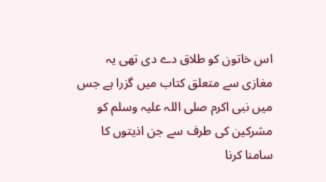اس خاتون کو طلاق دے دی تھی یہ مغازی سے متعلق کتاب میں گزرا ہے جس میں نبی اکرم صلی اللہ علیہ وسلم کو مشرکین کی طرف سے جن اذیتوں کا سامنا کرنا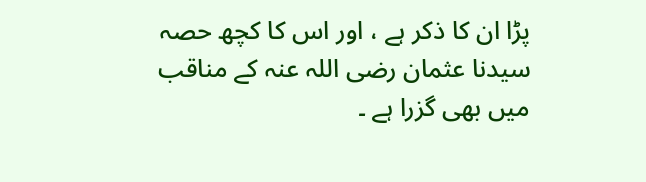پڑا ان کا ذکر ہے ، اور اس کا کچھ حصہ سیدنا عثمان رضی اللہ عنہ کے مناقب میں بھی گزرا ہے ۔